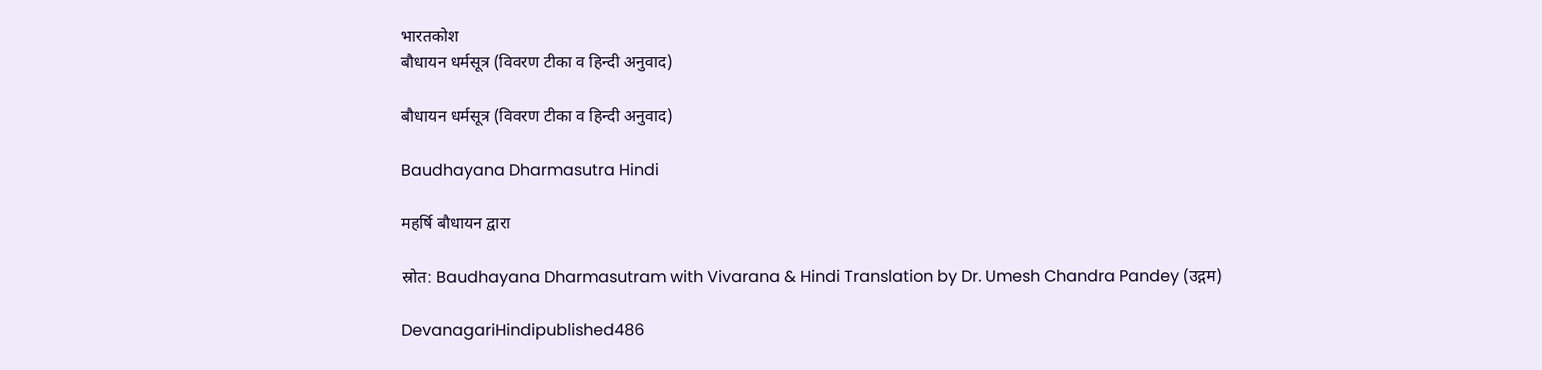भारतकोश
बौधायन धर्मसूत्र (विवरण टीका व हिन्दी अनुवाद)

बौधायन धर्मसूत्र (विवरण टीका व हिन्दी अनुवाद)

Baudhayana Dharmasutra Hindi

महर्षि बौधायन द्वारा

स्रोत: Baudhayana Dharmasutram with Vivarana & Hindi Translation by Dr. Umesh Chandra Pandey (उद्गम)

DevanagariHindipublished486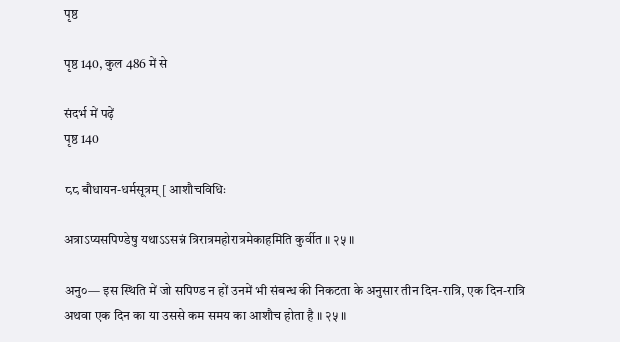पृष्ठ

पृष्ठ 140, कुल 486 में से

संदर्भ में पढ़ें
पृष्ठ 140

८८ बौधायन-धर्मसूत्रम् [ आशौचविधिः

अत्राऽप्यसपिण्डेषु यथाऽऽसन्नं त्रिरात्रमहोरात्रमेकाहमिति कुर्वीत ॥ २५ ॥

अनु०— इस स्थिति में जो सपिण्ड न हों उनमें भी संबन्ध की निकटता के अनुसार तीन दिन-रात्रि, एक दिन-रात्रि अथवा एक दिन का या उससे कम समय का आशौच होता है ॥ २५ ॥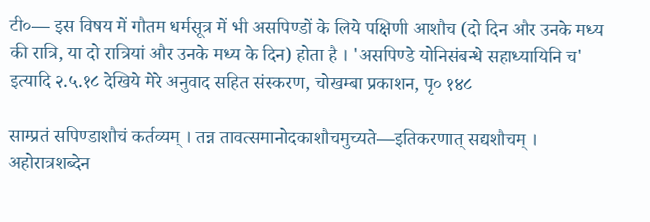टी०— इस विषय में गौतम धर्मसूत्र में भी असपिण्डों के लिये पक्षिणी आशौच (दो दिन और उनके मध्य की रात्रि, या दो रात्रियां और उनके मध्य के दिन) होता है । 'असपिण्डे योनिसंबन्धे सहाध्यायिनि च' इत्यादि २.५.१८ देखिये मेरे अनुवाद सहित संस्करण, चोखम्बा प्रकाशन, पृ० १४८

साम्प्रतं सपिण्डाशौचं कर्तव्यम् । तन्न तावत्समानोदकाशौचमुच्यते—इतिकरणात् सद्यशौचम् । अहोरात्रशब्देन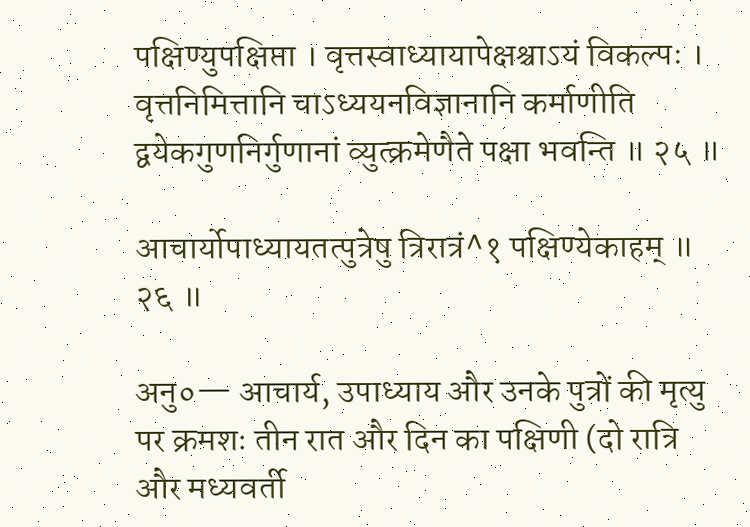पक्षिण्युपक्षिप्ता । वृत्तस्वाध्यायापेक्षश्चाऽयं विकल्पः । वृत्तनिमित्तानि चाऽध्ययनविज्ञानानि कर्माणीति द्वयेकगुणनिर्गुणानां व्युत्क्रमेणैते पक्षा भवन्ति ॥ २५ ॥

आचार्योपाध्यायतत्पुत्रेषु त्रिरात्रं^१ पक्षिण्येकाहम् ॥ २६ ॥

अनु०— आचार्य, उपाध्याय और उनके पुत्रों की मृत्यु पर क्रमशः तीन रात और दिन का पक्षिणी (दो रात्रि और मध्यवर्ती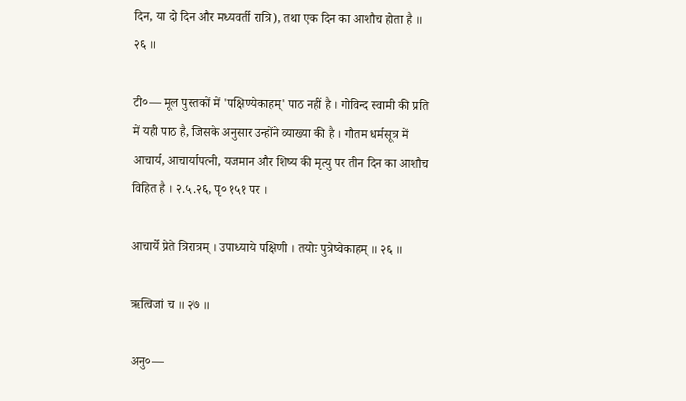दिन, या दो दिन और मध्यवर्ती रात्रि), तथा एक दिन का आशौच होता है ॥ २६ ॥

टी०— मूल पुस्तकों में 'पक्षिण्येकाहम्' पाठ नहीं है । गोविन्द स्वामी की प्रति में यही पाठ है, जिसके अनुसार उन्होंने व्याख्या की है । गौतम धर्मसूत्र में आचार्य, आचार्यापत्नी, यजमान और शिष्य की मृत्यु पर तीन दिन का आशौच विहित है । २.५.२६, पृ० १५१ पर ।

आचार्ये प्रेते त्रिरात्रम् । उपाध्याये पक्षिणी । तयोः पुत्रेष्वेकाहम् ॥ २६ ॥

ऋत्विजां च ॥ २७ ॥

अनु०—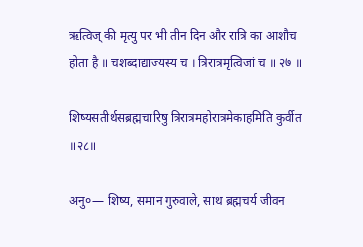ऋत्विज् की मृत्यु पर भी तीन दिन और रात्रि का आशौच होता है ॥ चशब्दाद्याज्यस्य च । त्रिरात्रमृत्विजां च ॥ २७ ॥

शिष्यसतीर्थसब्रह्मचारिषु त्रिरात्रमहोरात्रमेकाहमिति कुर्वीत ॥२८॥

अनु०— शिष्य, समान गुरुवाले, साथ ब्रह्मचर्य जीवन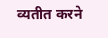व्यतीत करने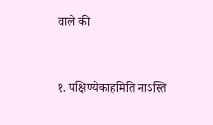वाले की


१. पक्षिण्येकाहमिति नाऽस्ति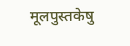मूलपुस्तकेषु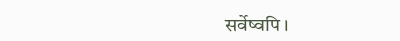सर्वेष्वपि ।